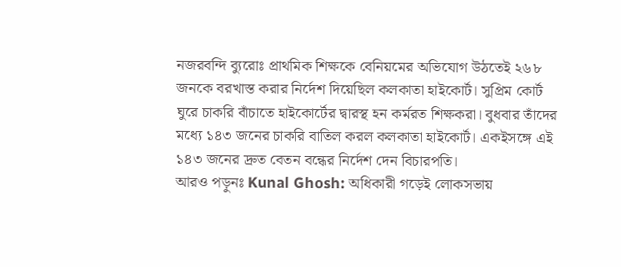নজরবন্দি ব্যুরোঃ প্রাথমিক শিক্ষকে বেনিয়মের অভিযোগ উঠতেই ২৬৮ জনকে বরখাস্ত করার নির্দেশ দিয়েছিল কলকাতা হাইকোর্ট। সুপ্রিম কোর্ট ঘুরে চাকরি বাঁচাতে হাইকোর্টের দ্বারস্থ হন কর্মরত শিক্ষকরা। বুধবার তাঁদের মধ্যে ১৪৩ জনের চাকরি বাতিল করল কলকাতা হাইকোর্ট। একইসঙ্গে এই ১৪৩ জনের দ্রুত বেতন বন্ধের নির্দেশ দেন বিচারপতি।
আরও পড়ুনঃ Kunal Ghosh: অধিকারী গড়েই লোকসভায়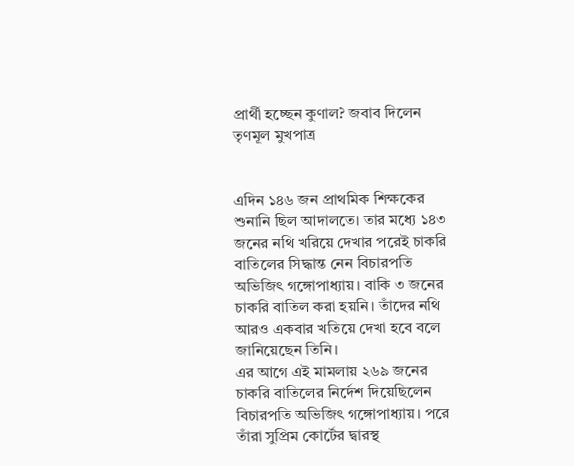প্রার্থী হচ্ছেন কুণাল? জবাব দিলেন তৃণমূল মুখপাত্র


এদিন ১৪৬ জন প্রাথমিক শিক্ষকের শুনানি ছিল আদালতে। তার মধ্যে ১৪৩ জনের নথি খরিয়ে দেখার পরেই চাকরি বাতিলের সিদ্ধান্ত নেন বিচারপতি অভিজিৎ গঙ্গোপাধ্যায়। বাকি ৩ জনের চাকরি বাতিল করা হয়নি। তাঁদের নথি আরও একবার খতিয়ে দেখা হবে বলে জানিয়েছেন তিনি।
এর আগে এই মামলায় ২৬৯ জনের চাকরি বাতিলের নির্দেশ দিয়েছিলেন বিচারপতি অভিজিৎ গঙ্গোপাধ্যায়। পরে তাঁরা সুপ্রিম কোর্টের দ্বারস্থ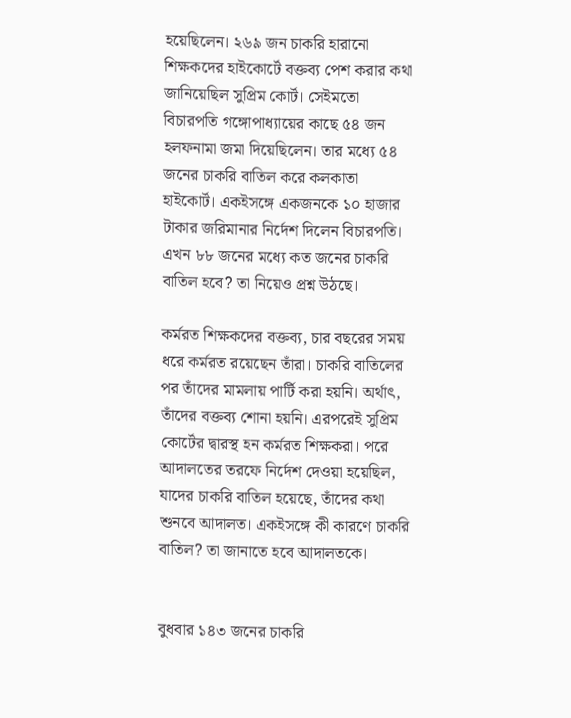হয়েছিলেন। ২৬৯ জন চাকরি হারানো শিক্ষকদের হাইকোর্টে বক্তব্য পেশ করার কথা জানিয়েছিল সুপ্রিম কোর্ট। সেইমতো বিচারপতি গঙ্গোপাধ্যায়ের কাছে ৫৪ জন হলফনামা জমা দিয়েছিলেন। তার মধ্যে ৫৪ জনের চাকরি বাতিল করে কলকাতা হাইকোর্ট। একইসঙ্গে একজনকে ১০ হাজার টাকার জরিমানার নির্দেশ দিলেন বিচারপতি। এখন ৮৮ জনের মধ্যে কত জনের চাকরি বাতিল হবে? তা নিয়েও প্রশ্ন উঠছে।

কর্মরত শিক্ষকদের বক্তব্য, চার বছরের সময় ধরে কর্মরত রয়েছেন তাঁরা। চাকরি বাতিলের পর তাঁদের মামলায় পার্টি করা হয়নি। অর্থাৎ, তাঁদের বক্তব্য শোনা হয়নি। এরপরেই সুপ্রিম কোর্টের দ্বারস্থ হন কর্মরত শিক্ষকরা। পরে আদালতের তরফে নির্দেশ দেওয়া হয়েছিল, যাদের চাকরি বাতিল হয়েছে, তাঁদের কথা শুনবে আদালত। একইসঙ্গে কী কারণে চাকরি বাতিল? তা জানাতে হবে আদালতকে।


বুধবার ১৪৩ জনের চাকরি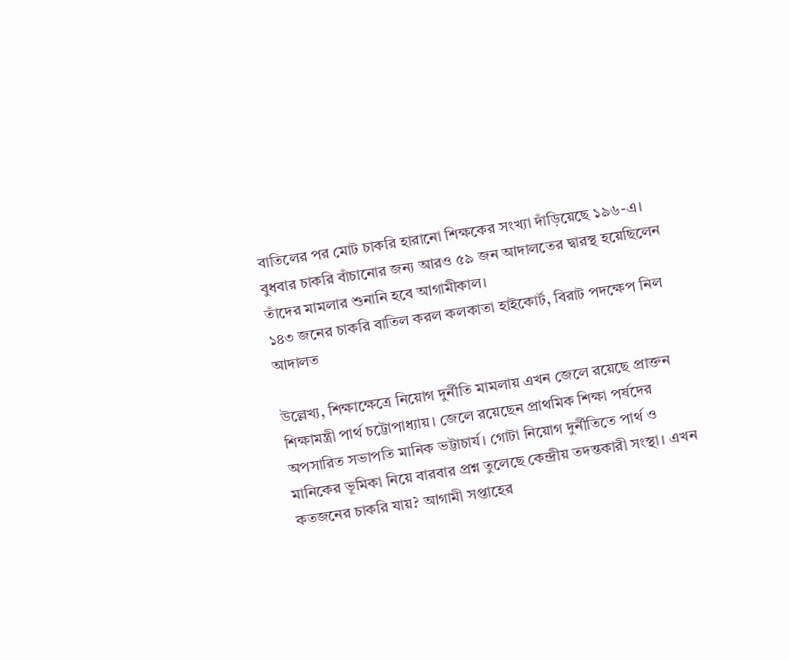বাতিলের পর মোট চাকরি হারানো শিক্ষকের সংখ্যা দাঁড়িয়েছে ১৯৬-এ। বুধবার চাকরি বাঁচানোর জন্য আরও ৫৯ জন আদালতের দ্বারস্থ হয়েছিলেন তাঁদের মামলার শুনানি হবে আগামীকাল।
১৪৩ জনের চাকরি বাতিল করল কলকাতা হাইকোর্ট, বিরাট পদক্ষেপ নিল আদালত

উল্লেখ্য, শিক্ষাক্ষেত্রে নিয়োগ দুর্নীতি মামলায় এখন জেলে রয়েছে প্রাক্তন শিক্ষামন্ত্রী পার্থ চট্টোপাধ্যায়। জেলে রয়েছেন প্রাথমিক শিক্ষা পর্ষদের অপসারিত সভাপতি মানিক ভট্টাচার্য। গোটা নিয়োগ দুর্নীতিতে পার্থ ও মানিকের ভূমিকা নিয়ে বারবার প্রশ্ন তুলেছে কেন্দ্রীয় তদন্তকারী সংস্থা। এখন কতজনের চাকরি যায়? আগামী সপ্তাহের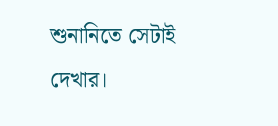শুনানিতে সেটাই দেখার।